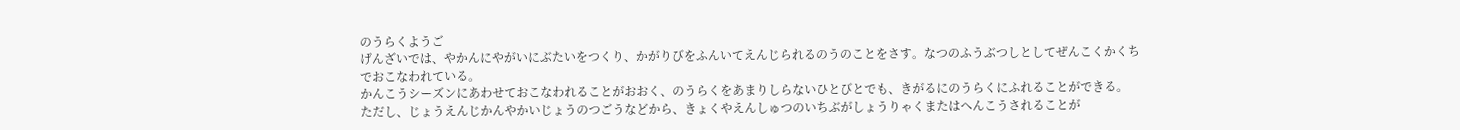のうらくようご
げんざいでは、やかんにやがいにぶたいをつくり、かがりびをふんいてえんじられるのうのことをさす。なつのふうぶつしとしてぜんこくかくちでおこなわれている。
かんこうシーズンにあわせておこなわれることがおおく、のうらくをあまりしらないひとびとでも、きがるにのうらくにふれることができる。
ただし、じょうえんじかんやかいじょうのつごうなどから、きょくやえんしゅつのいちぶがしょうりゃくまたはへんこうされることが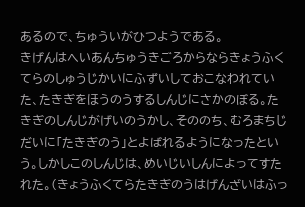あるので、ちゅういがひつようである。
きげんはへいあんちゅうきごろからならきょうふくてらのしゅうじかいにふずいしておこなわれていた、たきぎをほうのうするしんじにさかのぼる。たきぎのしんじがげいのうかし、そののち、むろまちじだいに「たきぎのう」とよばれるようになったという。しかしこのしんじは、めいじいしんによってすたれた。(きょうふくてらたきぎのうはげんざいはふっ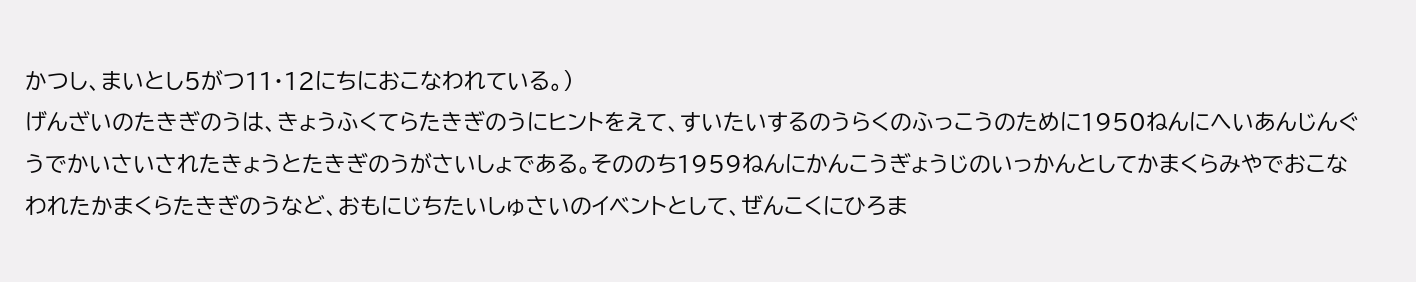かつし、まいとし5がつ11・12にちにおこなわれている。)
げんざいのたきぎのうは、きょうふくてらたきぎのうにヒントをえて、すいたいするのうらくのふっこうのために1950ねんにへいあんじんぐうでかいさいされたきょうとたきぎのうがさいしょである。そののち1959ねんにかんこうぎょうじのいっかんとしてかまくらみやでおこなわれたかまくらたきぎのうなど、おもにじちたいしゅさいのイベントとして、ぜんこくにひろま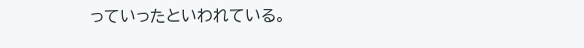っていったといわれている。